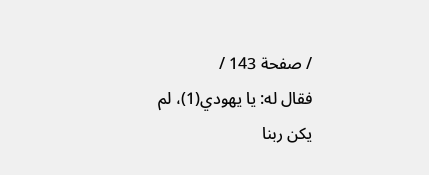/ صفحة 143 /
فقال له: يا يهودي(1)، لم يكن ربنا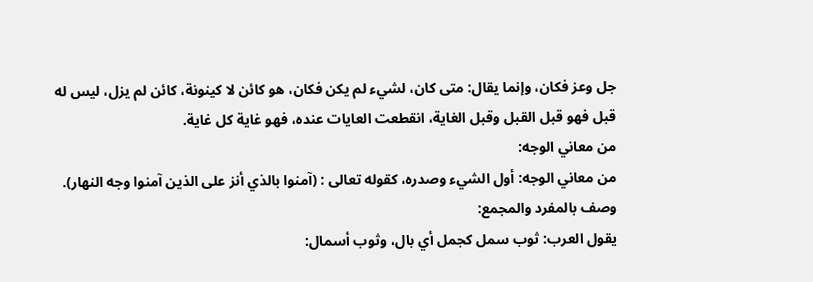جل وعز فكان، وإنما يقال: متى كان، لشيء لم يكن فكان، هو كائن لا كينونة، كائن لم يزل، ليس له قبل فهو قبل القبل وقبل الغاية، انقطعت العايات عنده، فهو غاية كل غاية.
من معاني الوجه:
من معاني الوجه: أول الشيء وصدره، كقوله تعالى : (آمنوا بالذي أنز على الذين آمنوا وجه النهار).
وصف بالمفرد والمجمع:
يقول العرب: ثوب سمل كجمل أي بال، وثوب أسمال: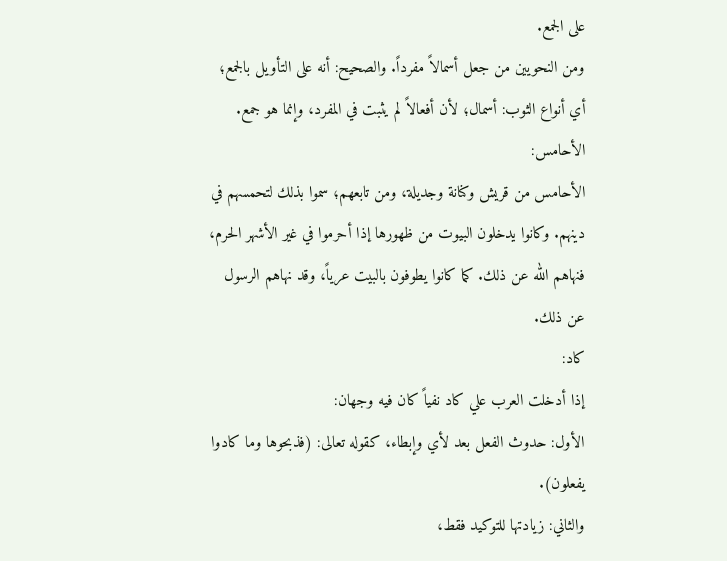على الجمع.
ومن النحويين من جعل أسمالاً مفرداً. والصحيح: أنه على التأويل بالجمع؛ أي أنواع الثوب: أسمال؛ لأن أفعالاً لم يثبت في المفرد، وإنما هو جمع.
الأحامس:
الأحامس من قريش وكنانة وجديلة، ومن تابعهم؛ سموا بذلك لتحمسهم في دينهم. وكانوا يدخلون البيوت من ظهورها إذا أحرموا في غير الأشهر الحرم، فنهاهم الله عن ذلك. كما كانوا يطوفون بالبيت عرياً، وقد نهاهم الرسول عن ذلك.
كاد:
إذا أدخلت العرب علي كاد نفياً كان فيه وجهان:
الأول: حدوث الفعل بعد لأي وإبطاء، كقوله تعالى: (فذبحوها وما كادوا يفعلون).
والثاني: زيادتها للتوكيد فقط،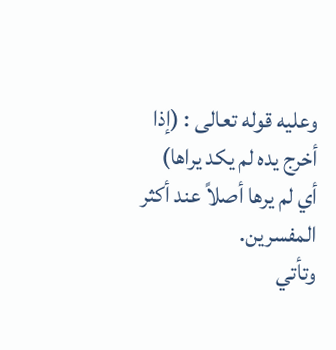وعليه قوله تعالى : (إذا أخرج يده لم يكد يراها) أي لم يرها أصلاً عند أكثر المفسرين.
وتأتي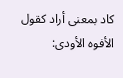كاد بمعنى أراد كقول الأفوه الأودى: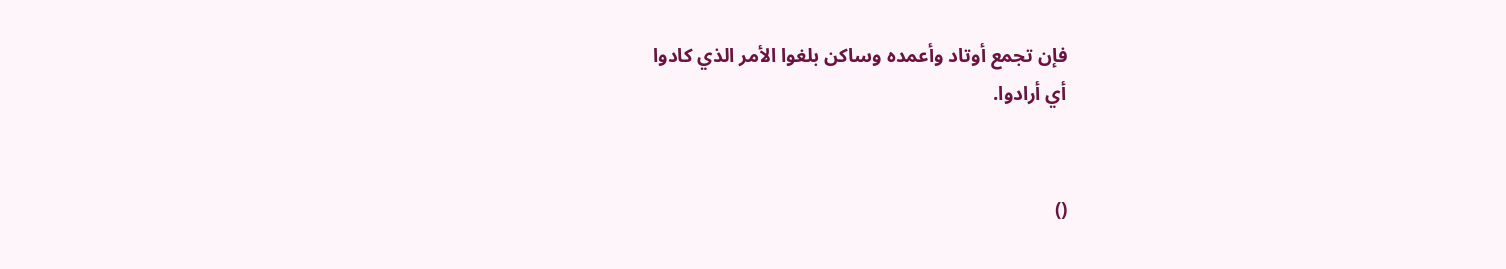فإن تجمع أوتاد وأعمده وساكن بلغوا الأمر الذي كادوا
أي أرادوا.


()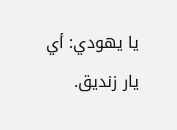يا يهودي: أي يار زنديق.